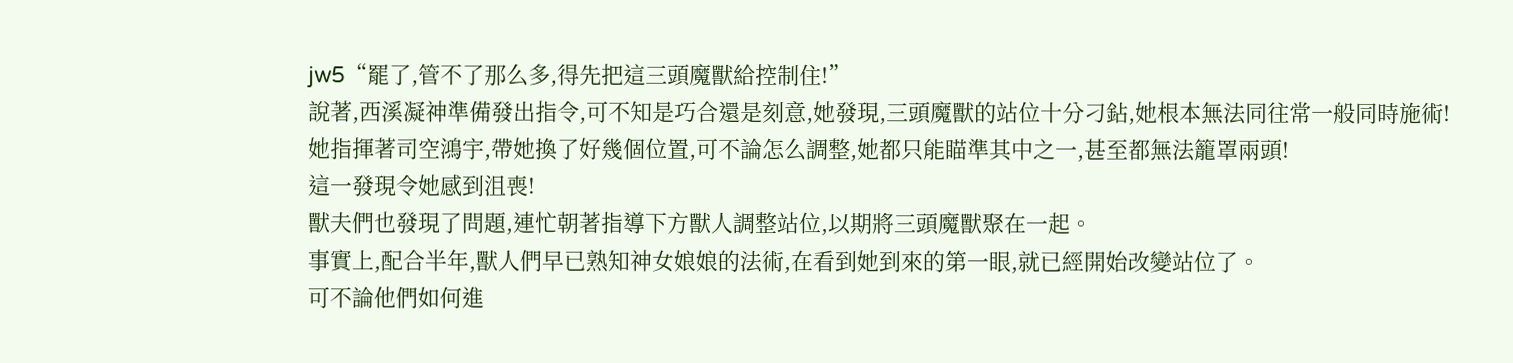jw5“罷了,管不了那么多,得先把這三頭魔獸給控制住!”
說著,西溪凝神準備發出指令,可不知是巧合還是刻意,她發現,三頭魔獸的站位十分刁鉆,她根本無法同往常一般同時施術!
她指揮著司空鴻宇,帶她換了好幾個位置,可不論怎么調整,她都只能瞄準其中之一,甚至都無法籠罩兩頭!
這一發現令她感到沮喪!
獸夫們也發現了問題,連忙朝著指導下方獸人調整站位,以期將三頭魔獸聚在一起。
事實上,配合半年,獸人們早已熟知神女娘娘的法術,在看到她到來的第一眼,就已經開始改變站位了。
可不論他們如何進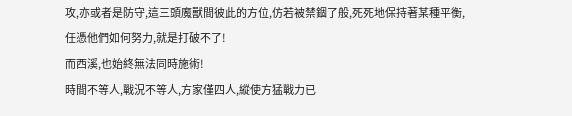攻,亦或者是防守,這三頭魔獸間彼此的方位,仿若被禁錮了般,死死地保持著某種平衡,任憑他們如何努力,就是打破不了!
而西溪,也始終無法同時施術!
時間不等人,戰況不等人,方家僅四人,縱使方猛戰力已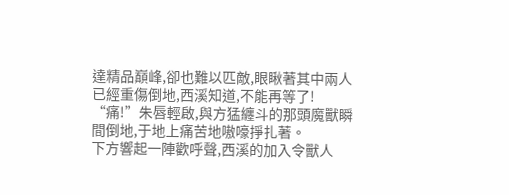達精品巔峰,卻也難以匹敵,眼瞅著其中兩人已經重傷倒地,西溪知道,不能再等了!
“痛!”朱唇輕啟,與方猛纏斗的那頭魔獸瞬間倒地,于地上痛苦地嗷嚎掙扎著。
下方響起一陣歡呼聲,西溪的加入令獸人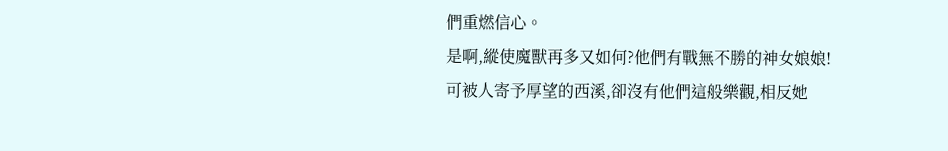們重燃信心。
是啊,縱使魔獸再多又如何?他們有戰無不勝的神女娘娘!
可被人寄予厚望的西溪,卻沒有他們這般樂觀,相反她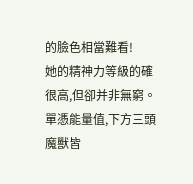的臉色相當難看!
她的精神力等級的確很高,但卻并非無窮。
單憑能量值,下方三頭魔獸皆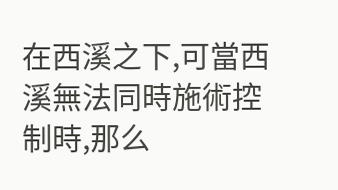在西溪之下,可當西溪無法同時施術控制時,那么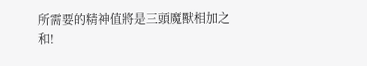所需要的精神值將是三頭魔獸相加之和!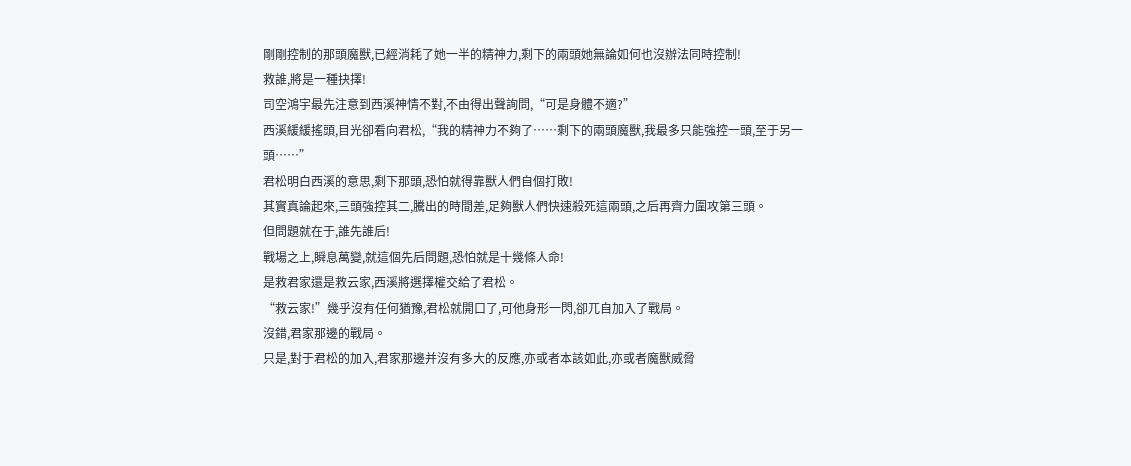剛剛控制的那頭魔獸,已經消耗了她一半的精神力,剩下的兩頭她無論如何也沒辦法同時控制!
救誰,將是一種抉擇!
司空鴻宇最先注意到西溪神情不對,不由得出聲詢問,“可是身體不適?”
西溪緩緩搖頭,目光卻看向君松,“我的精神力不夠了……剩下的兩頭魔獸,我最多只能強控一頭,至于另一頭……”
君松明白西溪的意思,剩下那頭,恐怕就得靠獸人們自個打敗!
其實真論起來,三頭強控其二,騰出的時間差,足夠獸人們快速殺死這兩頭,之后再齊力圍攻第三頭。
但問題就在于,誰先誰后!
戰場之上,瞬息萬變,就這個先后問題,恐怕就是十幾條人命!
是救君家還是救云家,西溪將選擇權交給了君松。
“救云家!”幾乎沒有任何猶豫,君松就開口了,可他身形一閃,卻兀自加入了戰局。
沒錯,君家那邊的戰局。
只是,對于君松的加入,君家那邊并沒有多大的反應,亦或者本該如此,亦或者魔獸威脅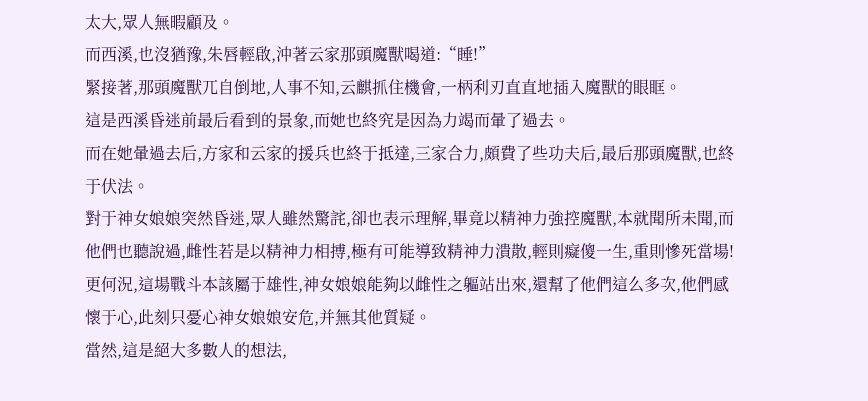太大,眾人無暇顧及。
而西溪,也沒猶豫,朱唇輕啟,沖著云家那頭魔獸喝道:“睡!”
緊接著,那頭魔獸兀自倒地,人事不知,云麒抓住機會,一柄利刃直直地插入魔獸的眼眶。
這是西溪昏迷前最后看到的景象,而她也終究是因為力竭而暈了過去。
而在她暈過去后,方家和云家的援兵也終于抵達,三家合力,頗費了些功夫后,最后那頭魔獸,也終于伏法。
對于神女娘娘突然昏迷,眾人雖然驚詫,卻也表示理解,畢竟以精神力強控魔獸,本就聞所未聞,而他們也聽說過,雌性若是以精神力相搏,極有可能導致精神力潰散,輕則癡傻一生,重則慘死當場!
更何況,這場戰斗本該屬于雄性,神女娘娘能夠以雌性之軀站出來,還幫了他們這么多次,他們感懷于心,此刻只憂心神女娘娘安危,并無其他質疑。
當然,這是絕大多數人的想法,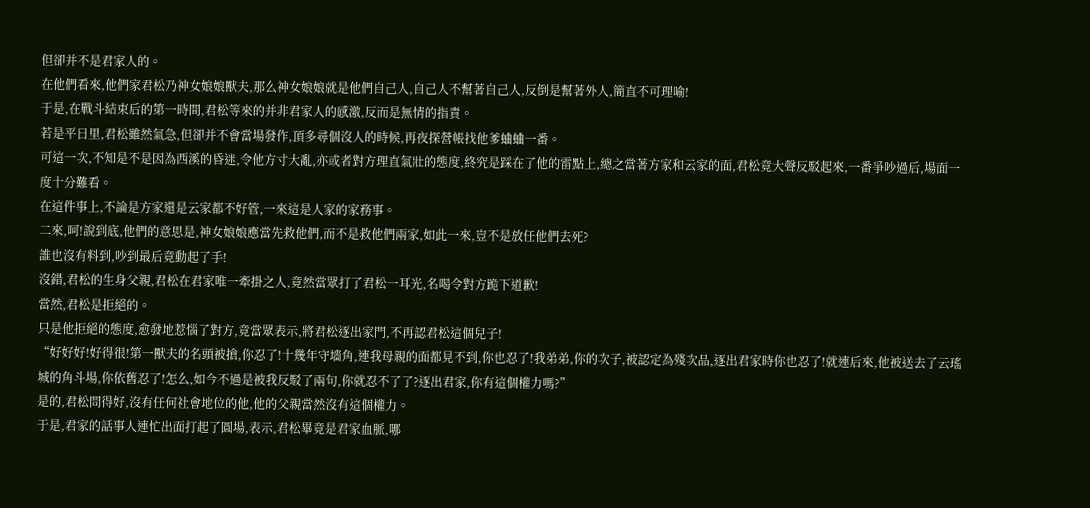但卻并不是君家人的。
在他們看來,他們家君松乃神女娘娘獸夫,那么神女娘娘就是他們自己人,自己人不幫著自己人,反倒是幫著外人,簡直不可理喻!
于是,在戰斗結束后的第一時間,君松等來的并非君家人的感激,反而是無情的指責。
若是平日里,君松雖然氣急,但卻并不會當場發作,頂多尋個沒人的時候,再夜探營帳找他爹蛐蛐一番。
可這一次,不知是不是因為西溪的昏迷,令他方寸大亂,亦或者對方理直氣壯的態度,終究是踩在了他的雷點上,總之當著方家和云家的面,君松竟大聲反駁起來,一番爭吵過后,場面一度十分難看。
在這件事上,不論是方家還是云家都不好管,一來這是人家的家務事。
二來,呵!說到底,他們的意思是,神女娘娘應當先救他們,而不是救他們兩家,如此一來,豈不是放任他們去死?
誰也沒有料到,吵到最后竟動起了手!
沒錯,君松的生身父親,君松在君家唯一牽掛之人,竟然當眾打了君松一耳光,名喝令對方跪下道歉!
當然,君松是拒絕的。
只是他拒絕的態度,愈發地惹惱了對方,竟當眾表示,將君松逐出家門,不再認君松這個兒子!
“好好好!好得很!第一獸夫的名頭被搶,你忍了!十幾年守墻角,連我母親的面都見不到,你也忍了!我弟弟,你的次子,被認定為殘次品,逐出君家時你也忍了!就連后來,他被送去了云瑤城的角斗場,你依舊忍了!怎么,如今不過是被我反駁了兩句,你就忍不了了?逐出君家,你有這個權力嗎?”
是的,君松問得好,沒有任何社會地位的他,他的父親當然沒有這個權力。
于是,君家的話事人連忙出面打起了圓場,表示,君松畢竟是君家血脈,哪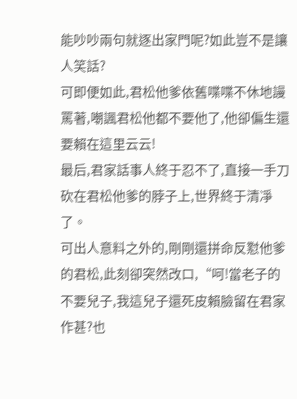能吵吵兩句就逐出家門呢?如此豈不是讓人笑話?
可即便如此,君松他爹依舊喋喋不休地謾罵著,嘲諷君松他都不要他了,他卻偏生還要賴在這里云云!
最后,君家話事人終于忍不了,直接一手刀砍在君松他爹的脖子上,世界終于清凈了。
可出人意料之外的,剛剛還拼命反懟他爹的君松,此刻卻突然改口,“呵!當老子的不要兒子,我這兒子還死皮賴臉留在君家作甚?也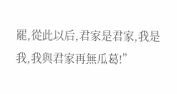罷,從此以后,君家是君家,我是我,我與君家再無瓜葛!”